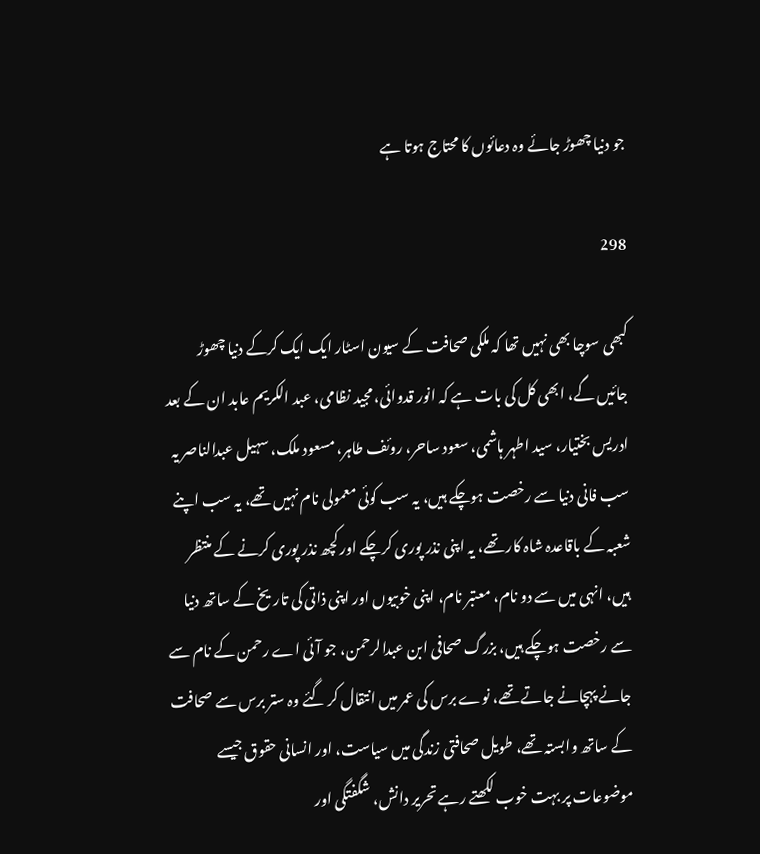جو دنیا چھوڑ جائے وہ دعائوں کا محتاج ہوتا ہے

298

کبھی سوچا بھی نہیں تھا کہ ملکی صحافت کے سیون اسٹار ایک ایک کرکے دنیا چھوڑ جائیں گے، ابھی کل کی بات ہے کہ انور قدوائی، مجید نظامی، عبد الکریم عابد ان کے بعد ادریس بختیار، سید اطہر ہاشمی، سعود ساحر، روئف طاہر، مسعود ملک، سہیل عبدالناصر یہ سب فانی دنیا سے رخصت ہوچکے ہیں، یہ سب کوئی معمولی نام نہیں تھے، یہ سب اپنے شعبہ کے باقاعدہ شاہ کار تھے، یہ اپنی نذر پوری کرچکے اور کچھ نذر پوری کرنے کے منتظر ہیں، انہی میں سے دو نام، معتبر نام، اپنی خوبیوں اور اپنی ذاتی کی تاریخ کے ساتھ دنیا سے رخصت ہوچکے ہیں، بزرگ صحافی ابن عبدالرحمن، جو آئی اے رحمن کے نام سے جانے پہچانے جاتے تھے، نوے برس کی عمر میں انتقال کر گئے وہ ستر برس سے صحافت کے ساتھ وابستہ تھے، طویل صحافتی زندگی میں سیاست، اور انسانی حقوق جیسے موضوعات پر بہت خوب لکھتے رہے تحریر دانش، شگفتگی اور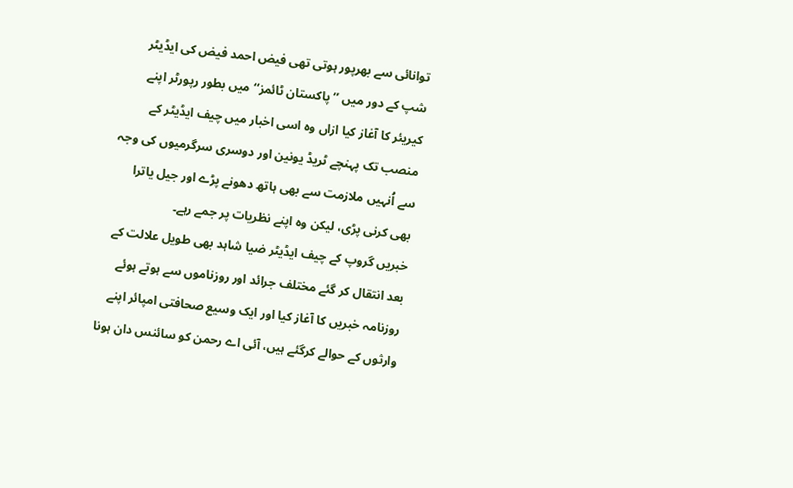توانائی سے بھرپور ہوتی تھی فیض احمد فیض کی ایڈیٹر شپ کے دور میں ’’پاکستان ٹائمز‘‘ میں بطور رپورٹر اپنے کیریئر کا آغاز کیا ازاں وہ اسی اخبار میں چیف ایڈیٹر کے منصب تک پہنچے ٹریڈ یونین اور دوسری سرگرمیوں کی وجہ سے اُنہیں ملازمت سے بھی ہاتھ دھونے پڑے اور جیل یاترا بھی کرنی پڑی، لیکن وہ اپنے نظریات پر جمے رہے۔
خبریں گروپ کے چیف ایڈیٹر ضیا شاہد بھی طویل علالت کے بعد انتقال کر گئے مختلف جرائد اور روزناموں سے ہوتے ہوئے روزنامہ خبریں کا آغاز کیا اور ایک وسیع صحافتی امپائر اپنے وارثوں کے حوالے کرگئے ہیں، آئی اے رحمن کو سائنس دان ہونا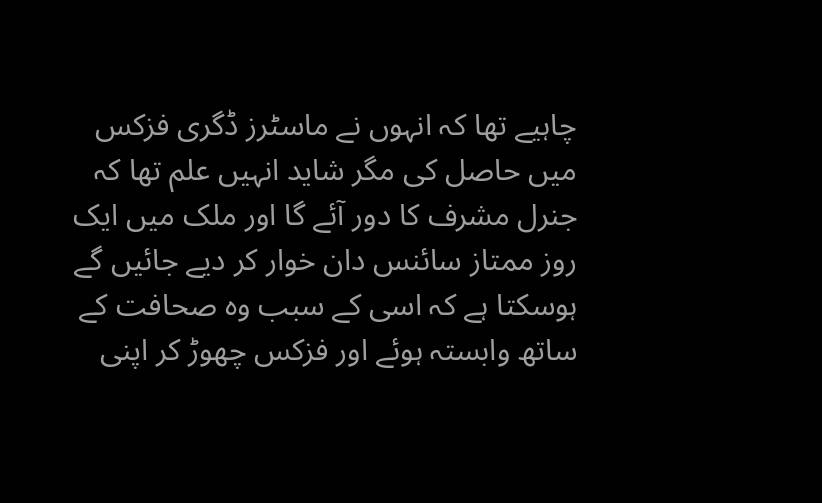چاہیے تھا کہ انہوں نے ماسٹرز ڈگری فزکس میں حاصل کی مگر شاید انہیں علم تھا کہ جنرل مشرف کا دور آئے گا اور ملک میں ایک روز ممتاز سائنس دان خوار کر دیے جائیں گے ہوسکتا ہے کہ اسی کے سبب وہ صحافت کے ساتھ وابستہ ہوئے اور فزکس چھوڑ کر اپنی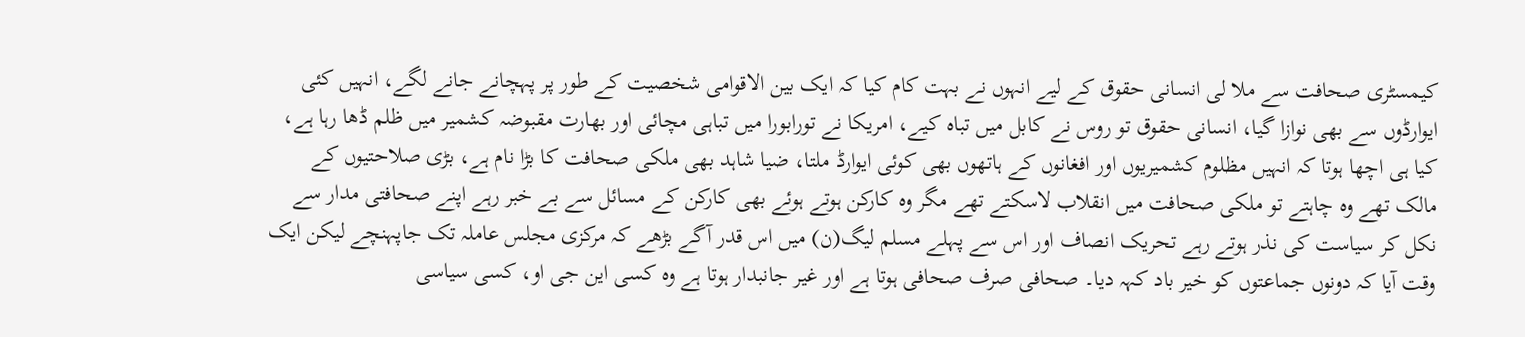کیمسٹری صحافت سے ملا لی انسانی حقوق کے لیے انہوں نے بہت کام کیا کہ ایک بین الاقوامی شخصیت کے طور پر پہچانے جانے لگے، انہیں کئی ایوارڈوں سے بھی نوازا گیا، انسانی حقوق تو روس نے کابل میں تباہ کیے، امریکا نے تورابورا میں تباہی مچائی اور بھارت مقبوضہ کشمیر میں ظلم ڈھا رہا ہے، کیا ہی اچھا ہوتا کہ انہیں مظلوم کشمیریوں اور افغانوں کے ہاتھوں بھی کوئی ایوارڈ ملتا، ضیا شاہد بھی ملکی صحافت کا بڑا نام ہے، بڑی صلاحتیوں کے مالک تھے وہ چاہتے تو ملکی صحافت میں انقلاب لاسکتے تھے مگر وہ کارکن ہوتے ہوئے بھی کارکن کے مسائل سے بے خبر رہے اپنے صحافتی مدار سے نکل کر سیاست کی نذر ہوتے رہے تحریک انصاف اور اس سے پہلے مسلم لیگ(ن) میں اس قدر آگے بڑھے کہ مرکزی مجلس عاملہ تک جاپہنچے لیکن ایک وقت آیا کہ دونوں جماعتوں کو خیر باد کہہ دیا۔ صحافی صرف صحافی ہوتا ہے اور غیر جانبدار ہوتا ہے وہ کسی این جی او، کسی سیاسی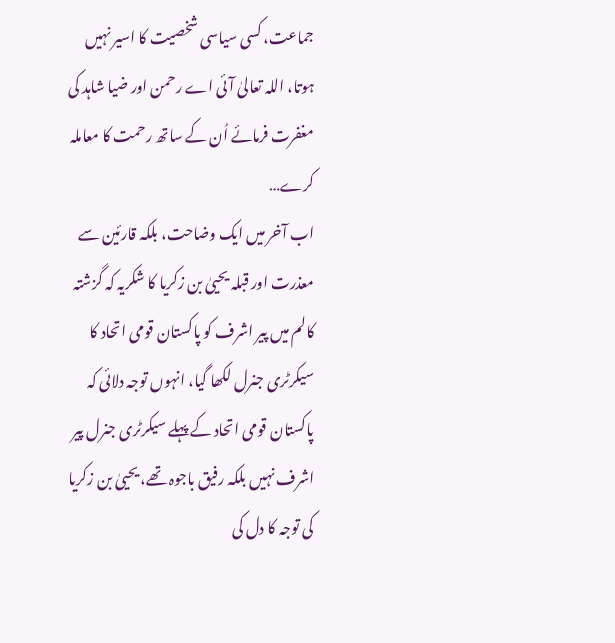جماعت، کسی سیاسی شخصیت کا اسیر نہیں ہوتا، اللہ تعالیٰ آئی اے رحمن اور ضیا شاہد کی مغفرت فرمائے اُن کے ساتھ رحمت کا معاملہ کرے…
اب آخر میں ایک وضاحت، بلکہ قارئین سے معذرت اور قبلہ یحییٰ بن زکریا کا شکریہ کہ گزشتہ کالم میں پیر اشرف کو پاکستان قومی اتحاد کا سیکرٹری جنرل لکھا گیا، انہوں توجہ دلائی کہ پاکستان قومی اتحاد کے پہلے سیکرٹری جنرل پیر اشرف نہیں بلکہ رفیق باجوہ تھے، یحییٰ بن زکریا کی توجہ کا دل کی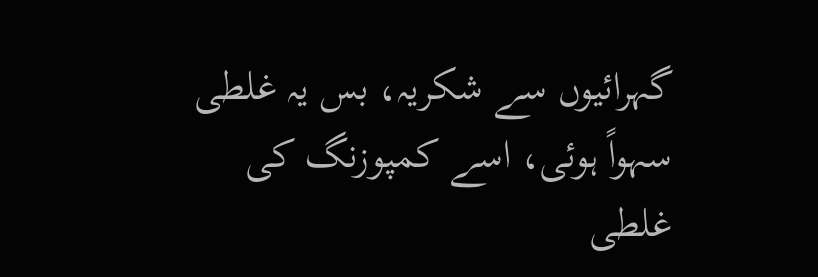گہرائیوں سے شکریہ، بس یہ غلطی سہواً ہوئی، اسے کمپوزنگ کی غلطی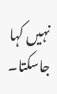نہیں کہا جاسکتا۔